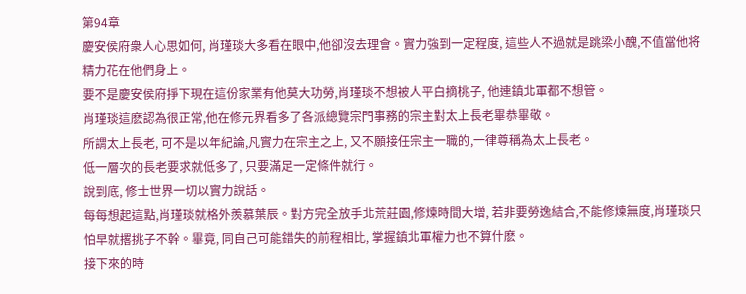第94章
慶安侯府衆人心思如何, 肖瑾琰大多看在眼中,他卻沒去理會。實力強到一定程度, 這些人不過就是跳梁小醜,不值當他将精力花在他們身上。
要不是慶安侯府掙下現在這份家業有他莫大功勞,肖瑾琰不想被人平白摘桃子, 他連鎮北軍都不想管。
肖瑾琰這麽認為很正常,他在修元界看多了各派總覽宗門事務的宗主對太上長老畢恭畢敬。
所謂太上長老, 可不是以年紀論,凡實力在宗主之上, 又不願接任宗主一職的,一律尊稱為太上長老。
低一層次的長老要求就低多了, 只要滿足一定條件就行。
說到底, 修士世界一切以實力說話。
每每想起這點,肖瑾琰就格外羨慕葉辰。對方完全放手北荒莊園,修煉時間大增, 若非要勞逸結合,不能修煉無度,肖瑾琰只怕早就撂挑子不幹。畢竟, 同自己可能錯失的前程相比, 掌握鎮北軍權力也不算什麽。
接下來的時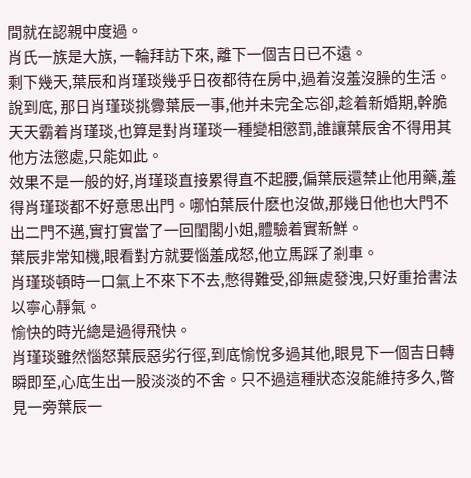間就在認親中度過。
肖氏一族是大族, 一輪拜訪下來, 離下一個吉日已不遠。
剩下幾天,葉辰和肖瑾琰幾乎日夜都待在房中,過着沒羞沒臊的生活。
說到底, 那日肖瑾琰挑釁葉辰一事,他并未完全忘卻,趁着新婚期,幹脆天天霸着肖瑾琰,也算是對肖瑾琰一種變相懲罰,誰讓葉辰舍不得用其他方法懲處,只能如此。
效果不是一般的好,肖瑾琰直接累得直不起腰,偏葉辰還禁止他用藥,羞得肖瑾琰都不好意思出門。哪怕葉辰什麽也沒做,那幾日他也大門不出二門不邁,實打實當了一回閨閣小姐,體驗着實新鮮。
葉辰非常知機,眼看對方就要惱羞成怒,他立馬踩了剎車。
肖瑾琰頓時一口氣上不來下不去,憋得難受,卻無處發洩,只好重拾書法以寧心靜氣。
愉快的時光總是過得飛快。
肖瑾琰雖然惱怒葉辰惡劣行徑,到底愉悅多過其他,眼見下一個吉日轉瞬即至,心底生出一股淡淡的不舍。只不過這種狀态沒能維持多久,瞥見一旁葉辰一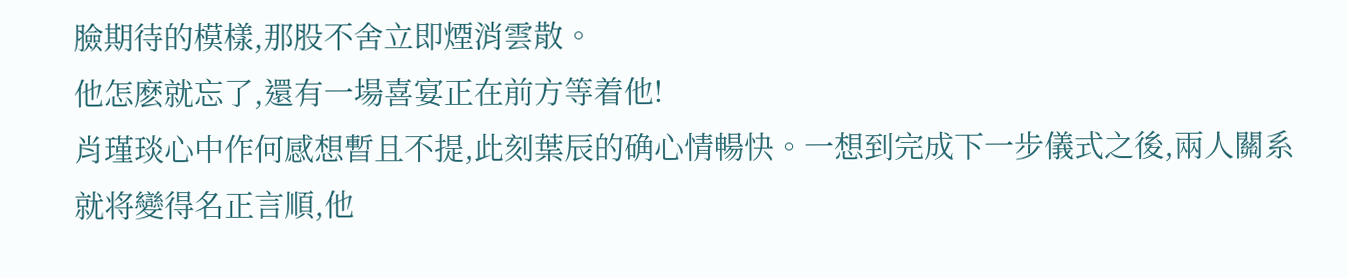臉期待的模樣,那股不舍立即煙消雲散。
他怎麽就忘了,還有一場喜宴正在前方等着他!
肖瑾琰心中作何感想暫且不提,此刻葉辰的确心情暢快。一想到完成下一步儀式之後,兩人關系就将變得名正言順,他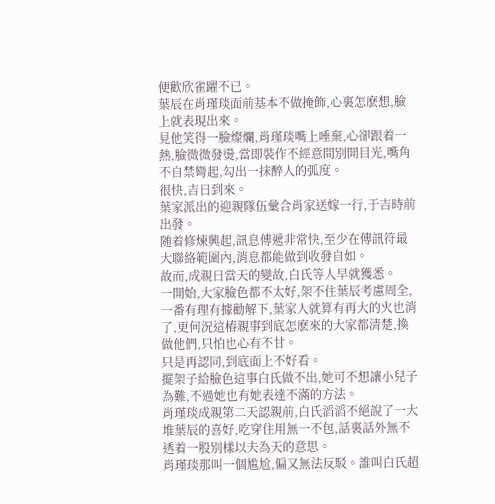便歡欣雀躍不已。
葉辰在肖瑾琰面前基本不做掩飾,心裏怎麽想,臉上就表現出來。
見他笑得一臉燦爛,肖瑾琰嘴上唾棄,心卻跟着一熱,臉微微發燙,當即裝作不經意間別開目光,嘴角不自禁彎起,勾出一抹醉人的弧度。
很快,吉日到來。
葉家派出的迎親隊伍彙合肖家送嫁一行,于吉時前出發。
随着修煉興起,訊息傳遞非常快,至少在傳訊符最大聯絡範圍內,消息都能做到收發自如。
故而,成親日當天的變故,白氏等人早就獲悉。
一開始,大家臉色都不太好,架不住葉辰考慮周全,一番有理有據勸解下,葉家人就算有再大的火也消了,更何況這樁親事到底怎麽來的大家都清楚,換做他們,只怕也心有不甘。
只是再認同,到底面上不好看。
擺架子給臉色這事白氏做不出,她可不想讓小兒子為難,不過她也有她表達不滿的方法。
肖瑾琰成親第二天認親前,白氏滔滔不絕說了一大堆葉辰的喜好,吃穿住用無一不包,話裏話外無不透着一股別樣以夫為天的意思。
肖瑾琰那叫一個尴尬,偏又無法反駁。誰叫白氏超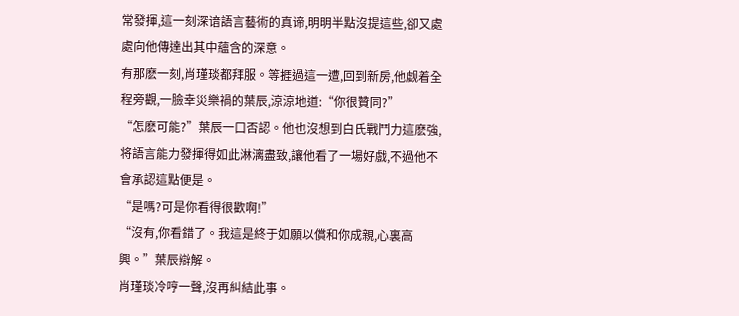常發揮,這一刻深谙語言藝術的真谛,明明半點沒提這些,卻又處處向他傳達出其中蘊含的深意。
有那麽一刻,肖瑾琰都拜服。等捱過這一遭,回到新房,他觑着全程旁觀,一臉幸災樂禍的葉辰,涼涼地道:“你很贊同?”
“怎麽可能?”葉辰一口否認。他也沒想到白氏戰鬥力這麽強,将語言能力發揮得如此淋漓盡致,讓他看了一場好戲,不過他不會承認這點便是。
“是嗎?可是你看得很歡啊!”
“沒有,你看錯了。我這是終于如願以償和你成親,心裏高興。”葉辰辯解。
肖瑾琰冷哼一聲,沒再糾結此事。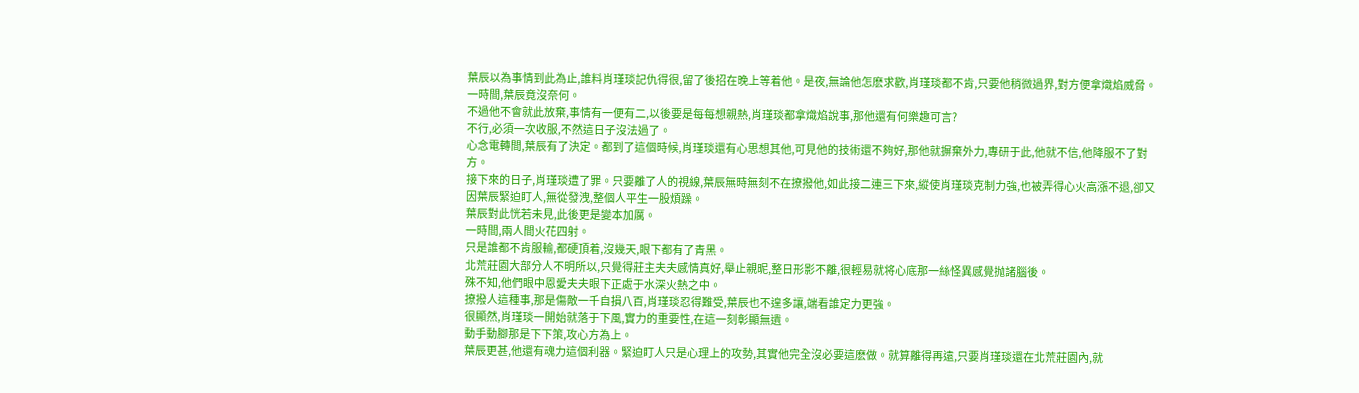葉辰以為事情到此為止,誰料肖瑾琰記仇得很,留了後招在晚上等着他。是夜,無論他怎麽求歡,肖瑾琰都不肯,只要他稍微過界,對方便拿熾焰威脅。
一時間,葉辰竟沒奈何。
不過他不會就此放棄,事情有一便有二,以後要是每每想親熱,肖瑾琰都拿熾焰說事,那他還有何樂趣可言?
不行,必須一次收服,不然這日子沒法過了。
心念電轉間,葉辰有了決定。都到了這個時候,肖瑾琰還有心思想其他,可見他的技術還不夠好,那他就摒棄外力,專研于此,他就不信,他降服不了對方。
接下來的日子,肖瑾琰遭了罪。只要離了人的視線,葉辰無時無刻不在撩撥他,如此接二連三下來,縱使肖瑾琰克制力強,也被弄得心火高漲不退,卻又因葉辰緊迫盯人,無從發洩,整個人平生一股煩躁。
葉辰對此恍若未見,此後更是變本加厲。
一時間,兩人間火花四射。
只是誰都不肯服輸,都硬頂着,沒幾天,眼下都有了青黑。
北荒莊園大部分人不明所以,只覺得莊主夫夫感情真好,舉止親昵,整日形影不離,很輕易就将心底那一絲怪異感覺抛諸腦後。
殊不知,他們眼中恩愛夫夫眼下正處于水深火熱之中。
撩撥人這種事,那是傷敵一千自損八百,肖瑾琰忍得難受,葉辰也不遑多讓,端看誰定力更強。
很顯然,肖瑾琰一開始就落于下風,實力的重要性,在這一刻彰顯無遺。
動手動腳那是下下策,攻心方為上。
葉辰更甚,他還有魂力這個利器。緊迫盯人只是心理上的攻勢,其實他完全沒必要這麽做。就算離得再遠,只要肖瑾琰還在北荒莊園內,就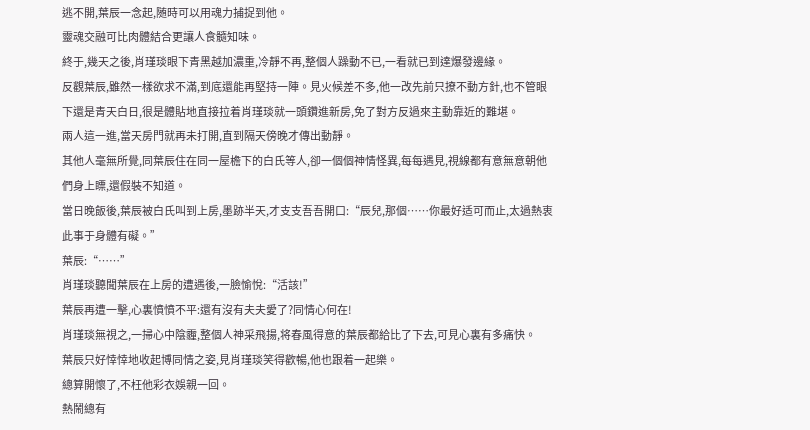逃不開,葉辰一念起,随時可以用魂力捕捉到他。
靈魂交融可比肉體結合更讓人食髓知味。
終于,幾天之後,肖瑾琰眼下青黑越加濃重,冷靜不再,整個人躁動不已,一看就已到達爆發邊緣。
反觀葉辰,雖然一樣欲求不滿,到底還能再堅持一陣。見火候差不多,他一改先前只撩不動方針,也不管眼下還是青天白日,很是體貼地直接拉着肖瑾琰就一頭鑽進新房,免了對方反過來主動靠近的難堪。
兩人這一進,當天房門就再未打開,直到隔天傍晚才傳出動靜。
其他人毫無所覺,同葉辰住在同一屋檐下的白氏等人,卻一個個神情怪異,每每遇見,視線都有意無意朝他們身上瞟,還假裝不知道。
當日晚飯後,葉辰被白氏叫到上房,墨跡半天,才支支吾吾開口:“辰兒,那個……你最好适可而止,太過熱衷此事于身體有礙。”
葉辰:“……”
肖瑾琰聽聞葉辰在上房的遭遇後,一臉愉悅:“活該!”
葉辰再遭一擊,心裏憤憤不平:還有沒有夫夫愛了?同情心何在!
肖瑾琰無視之,一掃心中陰霾,整個人神采飛揚,将春風得意的葉辰都給比了下去,可見心裏有多痛快。
葉辰只好悻悻地收起博同情之姿,見肖瑾琰笑得歡暢,他也跟着一起樂。
總算開懷了,不枉他彩衣娛親一回。
熱鬧總有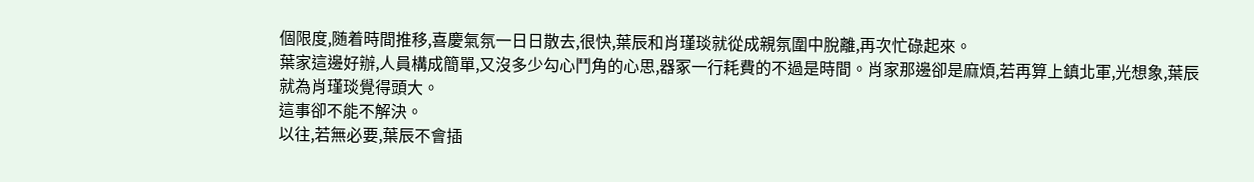個限度,随着時間推移,喜慶氣氛一日日散去,很快,葉辰和肖瑾琰就從成親氛圍中脫離,再次忙碌起來。
葉家這邊好辦,人員構成簡單,又沒多少勾心鬥角的心思,器冢一行耗費的不過是時間。肖家那邊卻是麻煩,若再算上鎮北軍,光想象,葉辰就為肖瑾琰覺得頭大。
這事卻不能不解決。
以往,若無必要,葉辰不會插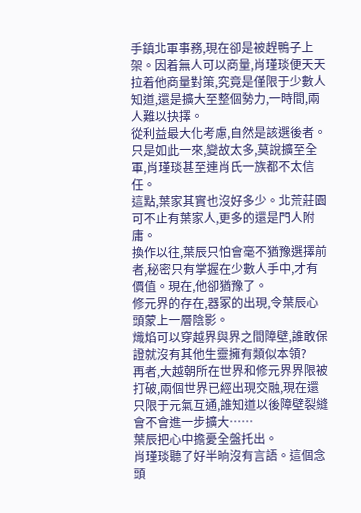手鎮北軍事務,現在卻是被趕鴨子上架。因着無人可以商量,肖瑾琰便天天拉着他商量對策,究竟是僅限于少數人知道,還是擴大至整個勢力,一時間,兩人難以抉擇。
從利益最大化考慮,自然是該選後者。只是如此一來,變故太多,莫說擴至全軍,肖瑾琰甚至連肖氏一族都不太信任。
這點,葉家其實也沒好多少。北荒莊園可不止有葉家人,更多的還是門人附庸。
換作以往,葉辰只怕會毫不猶豫選擇前者,秘密只有掌握在少數人手中,才有價值。現在,他卻猶豫了。
修元界的存在,器冢的出現,令葉辰心頭蒙上一層陰影。
熾焰可以穿越界與界之間障壁,誰敢保證就沒有其他生靈擁有類似本領?
再者,大越朝所在世界和修元界界限被打破,兩個世界已經出現交融,現在還只限于元氣互通,誰知道以後障壁裂縫會不會進一步擴大……
葉辰把心中擔憂全盤托出。
肖瑾琰聽了好半晌沒有言語。這個念頭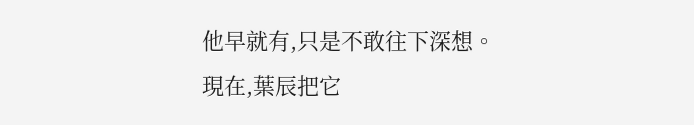他早就有,只是不敢往下深想。
現在,葉辰把它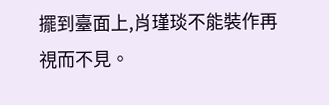擺到臺面上,肖瑾琰不能裝作再視而不見。